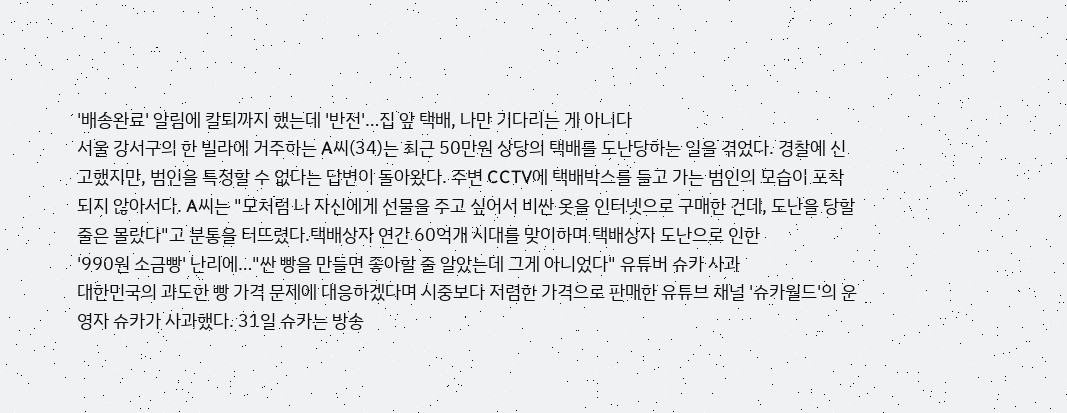'배송완료' 알림에 칼퇴까지 했는데 '반전'…집 앞 택배, 나만 기다리는 게 아니다
서울 강서구의 한 빌라에 거주하는 A씨(34)는 최근 50만원 상당의 택배를 도난당하는 일을 겪었다. 경찰에 신고했지만, 범인을 특정할 수 없다는 답변이 돌아왔다. 주변 CCTV에 택배박스를 들고 가는 범인의 모습이 포착되지 않아서다. A씨는 "모처럼 나 자신에게 선물을 주고 싶어서 비싼 옷을 인터넷으로 구매한 건데, 도난을 당할 줄은 몰랐다"고 분통을 터뜨렸다.택배상자 연간 60억개 시대를 맞이하며 택배상자 도난으로 인한
'990원 소금빵' 난리에…"싼 빵을 만들면 좋아할 줄 알았는데 그게 아니었다" 유튜버 슈카 사과
대한민국의 과도한 빵 가격 문제에 대응하겠다며 시중보다 저렴한 가격으로 판매한 유튜브 채널 '슈카월드'의 운영자 슈카가 사과했다. 31일 슈카는 방송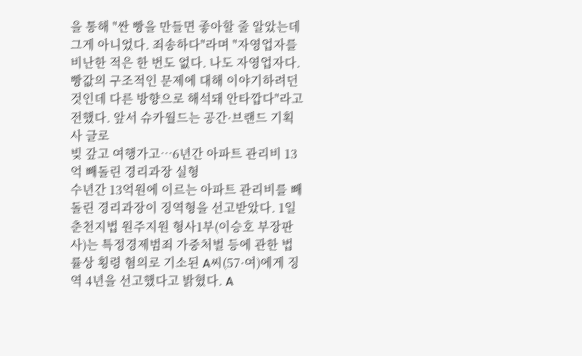을 통해 "싼 빵을 만들면 좋아할 줄 알았는데 그게 아니었다. 죄송하다"라며 "자영업자를 비난한 적은 한 번도 없다. 나도 자영업자다. 빵값의 구조적인 문제에 대해 이야기하려던 것인데 다른 방향으로 해석돼 안타깝다"라고 전했다. 앞서 슈카월드는 공간·브랜드 기획사 글로
빚 갚고 여행가고…6년간 아파트 관리비 13억 빼돌린 경리과장 실형
수년간 13억원에 이르는 아파트 관리비를 빼돌린 경리과장이 징역형을 선고받았다. 1일 춘천지법 원주지원 형사1부(이승호 부장판사)는 특정경제범죄 가중처벌 등에 관한 법률상 횡령 혐의로 기소된 A씨(57·여)에게 징역 4년을 선고했다고 밝혔다. A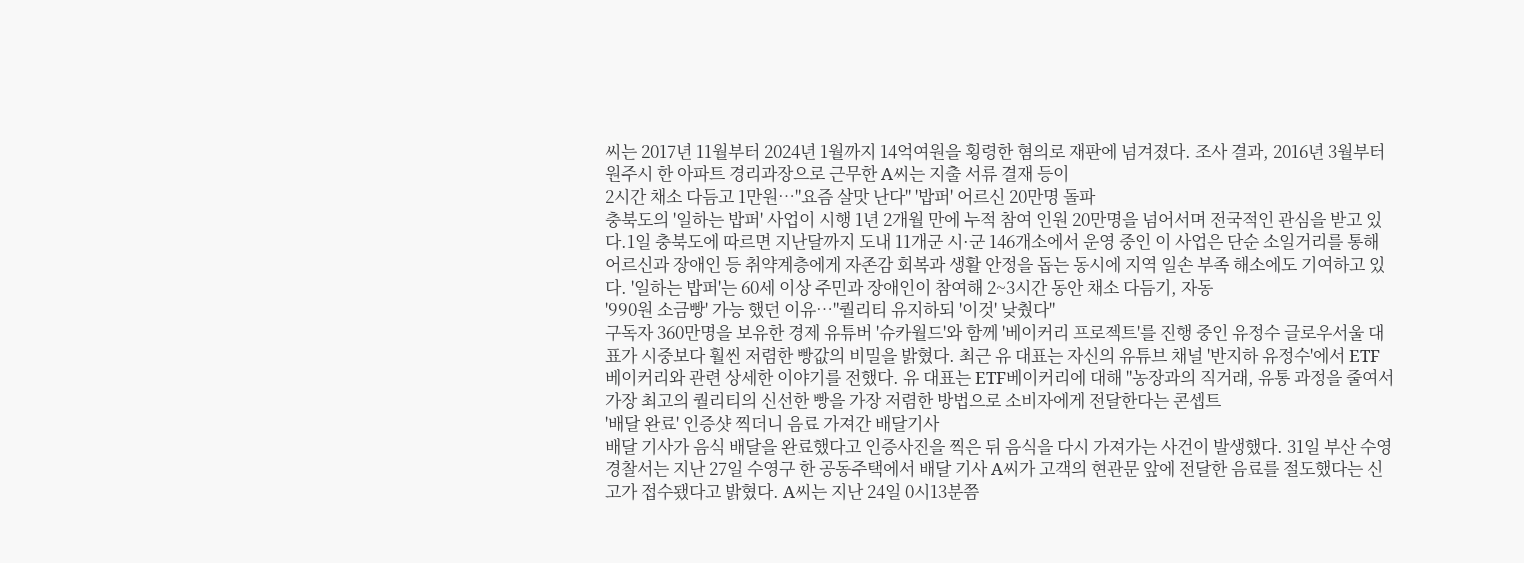씨는 2017년 11월부터 2024년 1월까지 14억여원을 횡령한 혐의로 재판에 넘겨졌다. 조사 결과, 2016년 3월부터 원주시 한 아파트 경리과장으로 근무한 A씨는 지출 서류 결재 등이
2시간 채소 다듬고 1만원…"요즘 살맛 난다" '밥퍼' 어르신 20만명 돌파
충북도의 '일하는 밥퍼' 사업이 시행 1년 2개월 만에 누적 참여 인원 20만명을 넘어서며 전국적인 관심을 받고 있다.1일 충북도에 따르면 지난달까지 도내 11개군 시·군 146개소에서 운영 중인 이 사업은 단순 소일거리를 통해 어르신과 장애인 등 취약계층에게 자존감 회복과 생활 안정을 돕는 동시에 지역 일손 부족 해소에도 기여하고 있다. '일하는 밥퍼'는 60세 이상 주민과 장애인이 참여해 2~3시간 동안 채소 다듬기, 자동
'990원 소금빵' 가능 했던 이유…"퀄리티 유지하되 '이것' 낮췄다"
구독자 360만명을 보유한 경제 유튜버 '슈카월드'와 함께 '베이커리 프로젝트'를 진행 중인 유정수 글로우서울 대표가 시중보다 훨씬 저렴한 빵값의 비밀을 밝혔다. 최근 유 대표는 자신의 유튜브 채널 '반지하 유정수'에서 ETF베이커리와 관련 상세한 이야기를 전했다. 유 대표는 ETF베이커리에 대해 "농장과의 직거래, 유통 과정을 줄여서 가장 최고의 퀄리티의 신선한 빵을 가장 저렴한 방법으로 소비자에게 전달한다는 콘셉트
'배달 완료' 인증샷 찍더니 음료 가져간 배달기사
배달 기사가 음식 배달을 완료했다고 인증사진을 찍은 뒤 음식을 다시 가져가는 사건이 발생했다. 31일 부산 수영경찰서는 지난 27일 수영구 한 공동주택에서 배달 기사 A씨가 고객의 현관문 앞에 전달한 음료를 절도했다는 신고가 접수됐다고 밝혔다. A씨는 지난 24일 0시13분쯤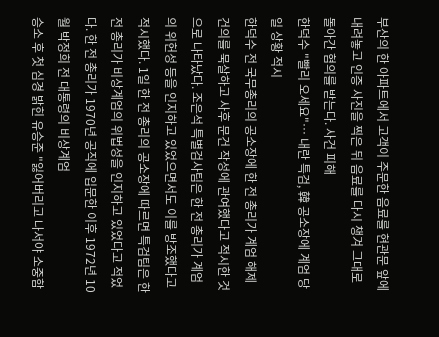부산의 한 아파트에서 고객이 주문한 음료를 현관문 앞에 내려놓고 인증 사진을 찍은 뒤 음료를 다시 챙겨 그대로 돌아간 혐의를 받는다. 사건 피해
한덕수 "빨리 오세요"… 내란 특검, 韓 공소장에 계엄 당일 상황 적시
한덕수 전 국무총리의 공소장에 한 전 총리가 계엄 해제 건의를 묵살하고 사후 문건 작성에 관여했다고 적시한 것으로 나타났다. 조은석 특별검사팀은 한 전 총리가 계엄의 위헌성 등을 인지하고 있었으면서도 이를 방조했다고 적시했다. 1일 한 전 총리의 공소장에 따르면 특검팀은 한 전 총리가 비상계엄의 위법성을 인지하고 있었다고 적었다. 한 전 총리가 1970년 공직에 입문한 이후 1972년 10월 박정희 전 대통령의 비상계엄
승소 후 첫 심경 밝힌 유승준 "잃어버리고 나서야 소중함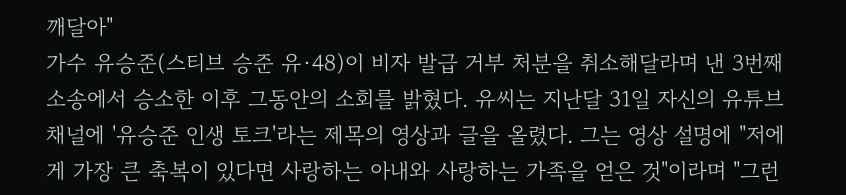깨달아"
가수 유승준(스티브 승준 유·48)이 비자 발급 거부 처분을 취소해달라며 낸 3번째 소송에서 승소한 이후 그동안의 소회를 밝혔다. 유씨는 지난달 31일 자신의 유튜브 채널에 '유승준 인생 토크'라는 제목의 영상과 글을 올렸다. 그는 영상 설명에 "저에게 가장 큰 축복이 있다면 사랑하는 아내와 사랑하는 가족을 얻은 것"이라며 "그런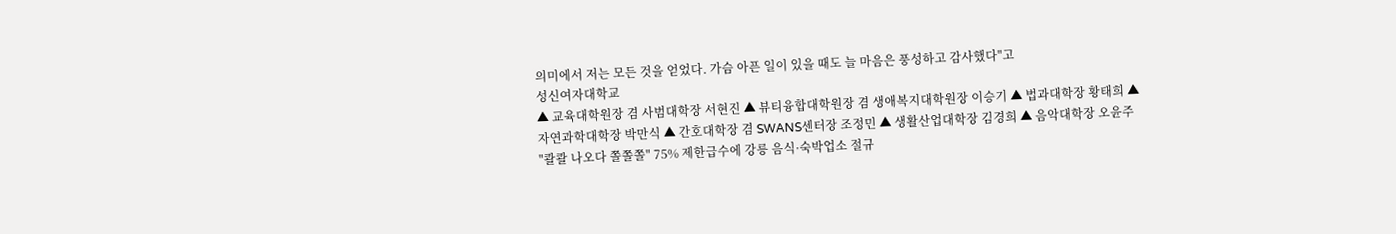의미에서 저는 모든 것을 얻었다. 가슴 아픈 일이 있을 때도 늘 마음은 풍성하고 감사했다"고
성신여자대학교
▲ 교육대학원장 겸 사범대학장 서현진 ▲ 뷰티융합대학원장 겸 생애복지대학원장 이승기 ▲ 법과대학장 황태희 ▲ 자연과학대학장 박만식 ▲ 간호대학장 겸 SWANS센터장 조정민 ▲ 생활산업대학장 김경희 ▲ 음악대학장 오윤주
"콸콸 나오다 쫄쫄쫄" 75% 제한급수에 강릉 음식·숙박업소 절규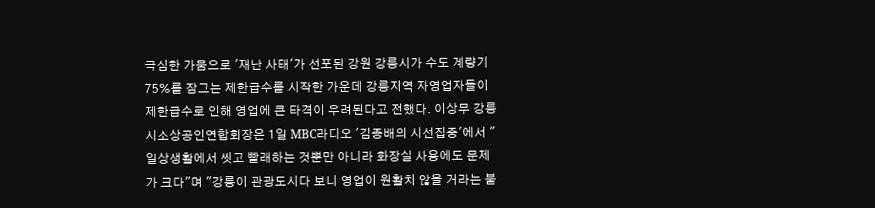극심한 가뭄으로 '재난 사태'가 선포된 강원 강릉시가 수도 계량기 75%를 잠그는 제한급수를 시작한 가운데 강릉지역 자영업자들이 제한급수로 인해 영업에 큰 타격이 우려된다고 전했다. 이상무 강릉시소상공인연합회장은 1일 MBC라디오 '김종배의 시선집중'에서 "일상생활에서 씻고 빨래하는 것뿐만 아니라 화장실 사용에도 문제가 크다"며 "강릉이 관광도시다 보니 영업이 원활치 않을 거라는 불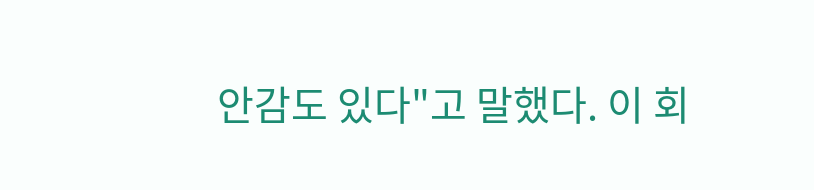안감도 있다"고 말했다. 이 회